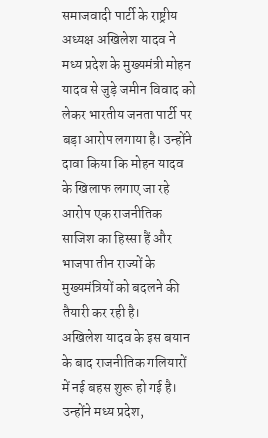समाजवादी पार्टी के राष्ट्रीय अध्यक्ष अखिलेश यादव ने मध्य प्रदेश के मुख्यमंत्री मोहन यादव से जुड़े जमीन विवाद को लेकर भारतीय जनता पार्टी पर बड़ा आरोप लगाया है। उन्होंने दावा किया कि मोहन यादव के खिलाफ लगाए जा रहे आरोप एक राजनीतिक साजिश का हिस्सा हैं और भाजपा तीन राज्यों के मुख्यमंत्रियों को बदलने की तैयारी कर रही है।
अखिलेश यादव के इस बयान के बाद राजनीतिक गलियारों में नई बहस शुरू हो गई है। उन्होंने मध्य प्रदेश,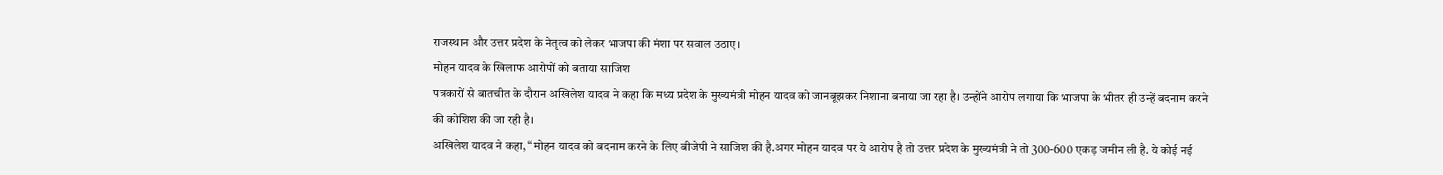राजस्थान और उत्तर प्रदेश के नेतृत्व को लेकर भाजपा की मंशा पर सवाल उठाए।
मोहन यादव के खिलाफ आरोपों को बताया साजिश
पत्रकारों से बातचीत के दौरान अखिलेश यादव ने कहा कि मध्य प्रदेश के मुख्यमंत्री मोहन यादव को जानबूझकर निशाना बनाया जा रहा है। उन्होंने आरोप लगाया कि भाजपा के भीतर ही उन्हें बदनाम करने की कोशिश की जा रही है।
अखिलेश यादव ने कहा, “मोहन यादव को बदनाम करने के लिए बीजेपी ने साजिश की है.अगर मोहन यादव पर ये आरोप है तो उत्तर प्रदेश के मुख्यमंत्री ने तो 300-600 एकड़ जमीन ली है. ये कोई नई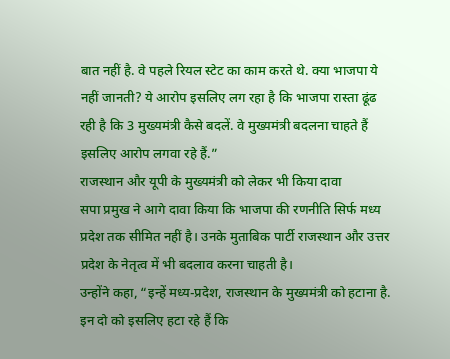बात नहीं है. वे पहले रियल स्टेट का काम करते थे. क्या भाजपा ये नहीं जानती? ये आरोप इसलिए लग रहा है कि भाजपा रास्ता ढूंढ रही है कि 3 मुख्यमंत्री कैसे बदलें. वे मुख्यमंत्री बदलना चाहते हैं इसलिए आरोप लगवा रहे हैं.”
राजस्थान और यूपी के मुख्यमंत्री को लेकर भी किया दावा
सपा प्रमुख ने आगे दावा किया कि भाजपा की रणनीति सिर्फ मध्य प्रदेश तक सीमित नहीं है। उनके मुताबिक पार्टी राजस्थान और उत्तर प्रदेश के नेतृत्व में भी बदलाव करना चाहती है।
उन्होंने कहा, “इन्हें मध्य-प्रदेश, राजस्थान के मुख्यमंत्री को हटाना है. इन दो को इसलिए हटा रहे हैं कि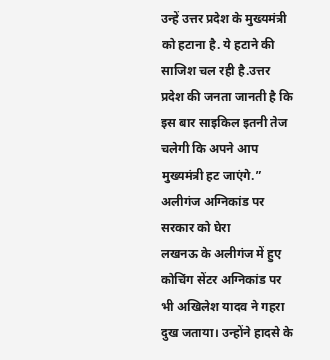उन्हें उत्तर प्रदेश के मुख्यमंत्री को हटाना है. ये हटाने की साजिश चल रही है.उत्तर प्रदेश की जनता जानती है कि इस बार साइकिल इतनी तेज चलेगी कि अपने आप मुख्यमंत्री हट जाएंगे.”
अलीगंज अग्निकांड पर सरकार को घेरा
लखनऊ के अलीगंज में हुए कोचिंग सेंटर अग्निकांड पर भी अखिलेश यादव ने गहरा दुख जताया। उन्होंने हादसे के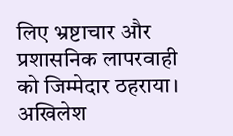लिए भ्रष्टाचार और प्रशासनिक लापरवाही को जिम्मेदार ठहराया।
अखिलेश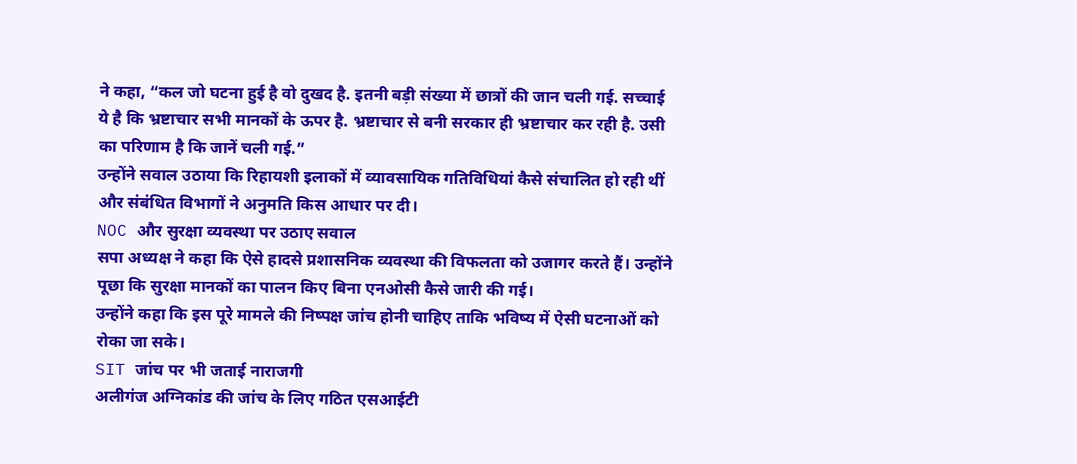ने कहा, “कल जो घटना हुई है वो दुखद है. इतनी बड़ी संख्या में छात्रों की जान चली गई. सच्चाई ये है कि भ्रष्टाचार सभी मानकों के ऊपर है. भ्रष्टाचार से बनी सरकार ही भ्रष्टाचार कर रही है. उसी का परिणाम है कि जानें चली गई.”
उन्होंने सवाल उठाया कि रिहायशी इलाकों में व्यावसायिक गतिविधियां कैसे संचालित हो रही थीं और संबंधित विभागों ने अनुमति किस आधार पर दी।
NOC और सुरक्षा व्यवस्था पर उठाए सवाल
सपा अध्यक्ष ने कहा कि ऐसे हादसे प्रशासनिक व्यवस्था की विफलता को उजागर करते हैं। उन्होंने पूछा कि सुरक्षा मानकों का पालन किए बिना एनओसी कैसे जारी की गई।
उन्होंने कहा कि इस पूरे मामले की निष्पक्ष जांच होनी चाहिए ताकि भविष्य में ऐसी घटनाओं को रोका जा सके।
SIT जांच पर भी जताई नाराजगी
अलीगंज अग्निकांड की जांच के लिए गठित एसआईटी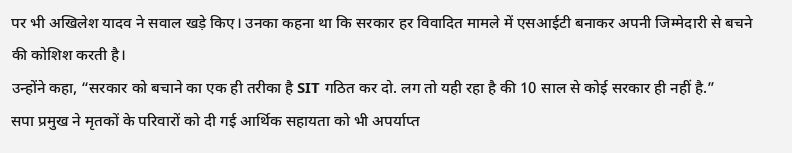पर भी अखिलेश यादव ने सवाल खड़े किए। उनका कहना था कि सरकार हर विवादित मामले में एसआईटी बनाकर अपनी जिम्मेदारी से बचने की कोशिश करती है।
उन्होंने कहा, “सरकार को बचाने का एक ही तरीका है SIT गठित कर दो. लग तो यही रहा है की 10 साल से कोई सरकार ही नहीं है.”
सपा प्रमुख ने मृतकों के परिवारों को दी गई आर्थिक सहायता को भी अपर्याप्त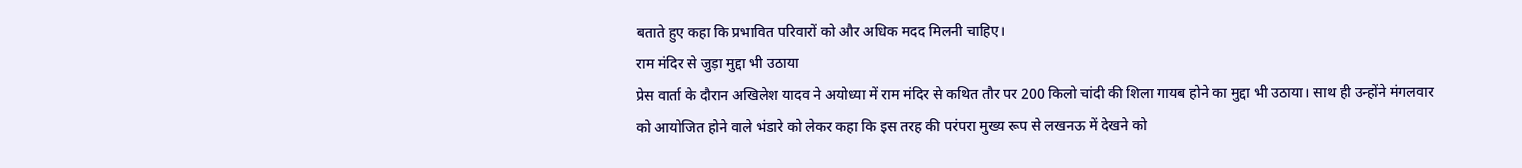बताते हुए कहा कि प्रभावित परिवारों को और अधिक मदद मिलनी चाहिए।
राम मंदिर से जुड़ा मुद्दा भी उठाया
प्रेस वार्ता के दौरान अखिलेश यादव ने अयोध्या में राम मंदिर से कथित तौर पर 200 किलो चांदी की शिला गायब होने का मुद्दा भी उठाया। साथ ही उन्होंने मंगलवार को आयोजित होने वाले भंडारे को लेकर कहा कि इस तरह की परंपरा मुख्य रूप से लखनऊ में देखने को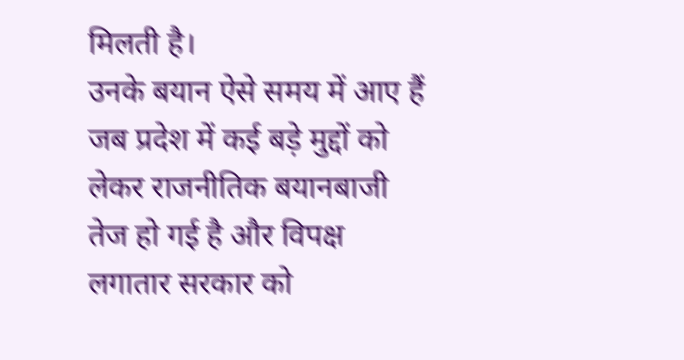मिलती है।
उनके बयान ऐसे समय में आए हैं जब प्रदेश में कई बड़े मुद्दों को लेकर राजनीतिक बयानबाजी तेज हो गई है और विपक्ष लगातार सरकार को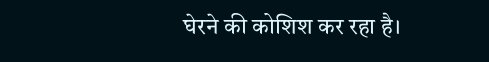घेरने की कोशिश कर रहा है।